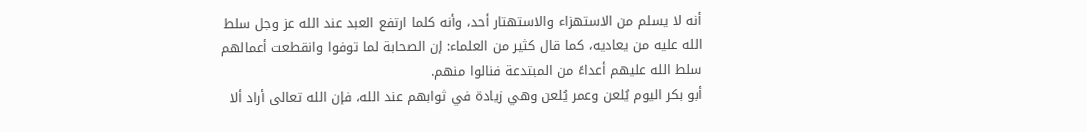أنه لا يسلم من الاستهزاء والاستهتار أحد، وأنه كلما ارتفع العبد عند الله عز وجل سلط الله عليه من يعاديه، كما قال كثير من العلماء: إن الصحابة لما توفوا وانقطعت أعمالهم سلط الله عليهم أعداءً من المبتدعة فنالوا منهم.
أبو بكر اليوم يُلعن وعمر يُلعن وهي زيادة في ثوابهم عند الله، فإن الله تعالى أراد ألا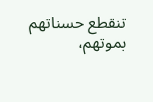تنقطع حسناتهم بموتهم،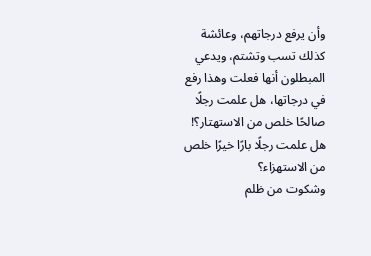وأن يرفع درجاتهم، وعائشة كذلك تسب وتشتم، ويدعي المبطلون أنها فعلت وهذا رفع في درجاتها، هل علمت رجلًا صالحًا خلص من الاستهتار؟! هل علمت رجلًا بارًا خيرًا خلص من الاستهزاء؟
وشكوت من ظلم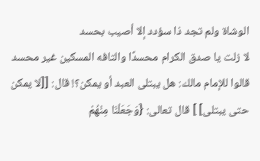الوشاة ولم تجد ذا سؤدد إلا أصيب بحسد
لا زلت يا صدق الكرام محسدًا والتافه المسكين غير محسد
قالوا للإمام مالك: هل يبتلى العبد أو يمكن؟! قال: [[لا يمكن حتى يبتلى] ] قال تعالى: {وَجَعَلْنَا مِنْهُمْ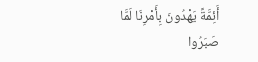أَئِمَّةً يَهْدُونَ بِأَمْرِنَا لَمَّا صَبَرُوا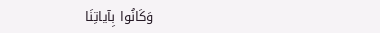وَكَانُوا بِآياتِنَا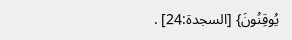يُوقِنُونَ} [السجدة:24] .